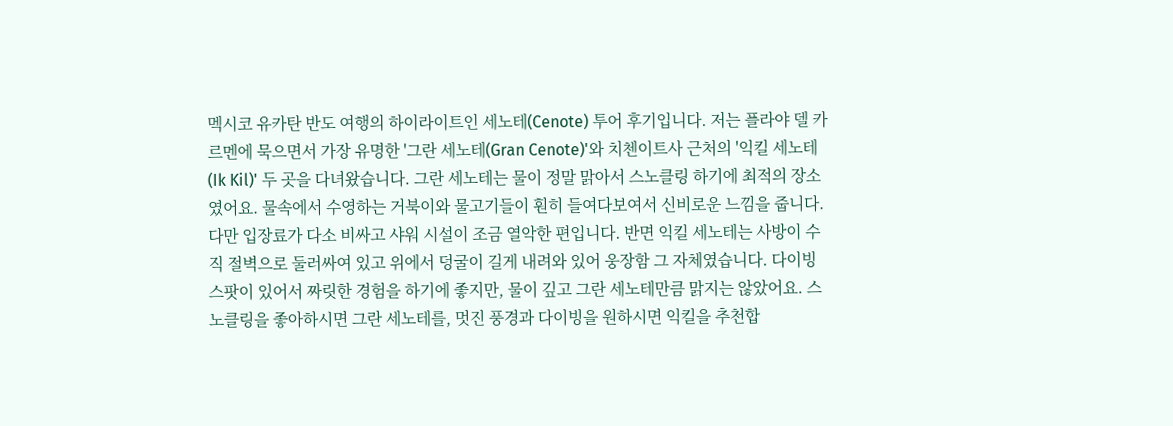멕시코 유카탄 반도 여행의 하이라이트인 세노테(Cenote) 투어 후기입니다. 저는 플라야 델 카르멘에 묵으면서 가장 유명한 '그란 세노테(Gran Cenote)'와 치첸이트사 근처의 '익킬 세노테(Ik Kil)' 두 곳을 다녀왔습니다. 그란 세노테는 물이 정말 맑아서 스노클링 하기에 최적의 장소였어요. 물속에서 수영하는 거북이와 물고기들이 훤히 들여다보여서 신비로운 느낌을 줍니다. 다만 입장료가 다소 비싸고 샤워 시설이 조금 열악한 편입니다. 반면 익킬 세노테는 사방이 수직 절벽으로 둘러싸여 있고 위에서 덩굴이 길게 내려와 있어 웅장함 그 자체였습니다. 다이빙 스팟이 있어서 짜릿한 경험을 하기에 좋지만, 물이 깊고 그란 세노테만큼 맑지는 않았어요. 스노클링을 좋아하시면 그란 세노테를, 멋진 풍경과 다이빙을 원하시면 익킬을 추천합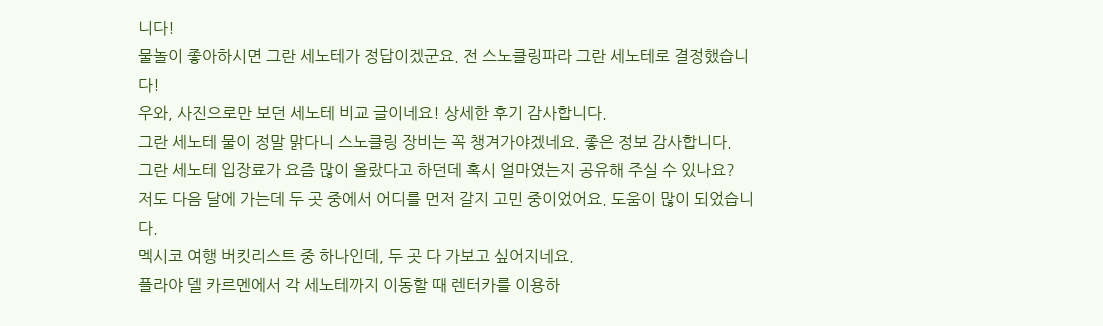니다!
물놀이 좋아하시면 그란 세노테가 정답이겠군요. 전 스노클링파라 그란 세노테로 결정했습니다!
우와, 사진으로만 보던 세노테 비교 글이네요! 상세한 후기 감사합니다.
그란 세노테 물이 정말 맑다니 스노클링 장비는 꼭 챙겨가야겠네요. 좋은 정보 감사합니다.
그란 세노테 입장료가 요즘 많이 올랐다고 하던데 혹시 얼마였는지 공유해 주실 수 있나요?
저도 다음 달에 가는데 두 곳 중에서 어디를 먼저 갈지 고민 중이었어요. 도움이 많이 되었습니다.
멕시코 여행 버킷리스트 중 하나인데, 두 곳 다 가보고 싶어지네요.
플라야 델 카르멘에서 각 세노테까지 이동할 때 렌터카를 이용하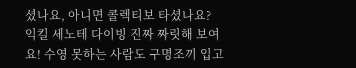셨나요, 아니면 콜렉티보 타셨나요?
익킬 세노테 다이빙 진짜 짜릿해 보여요! 수영 못하는 사람도 구명조끼 입고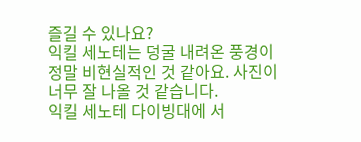즐길 수 있나요?
익킬 세노테는 덩굴 내려온 풍경이 정말 비현실적인 것 같아요. 사진이 너무 잘 나올 것 같습니다.
익킬 세노테 다이빙대에 서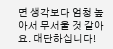면 생각보다 엄청 높아서 무서울 것 같아요. 대단하십니다!